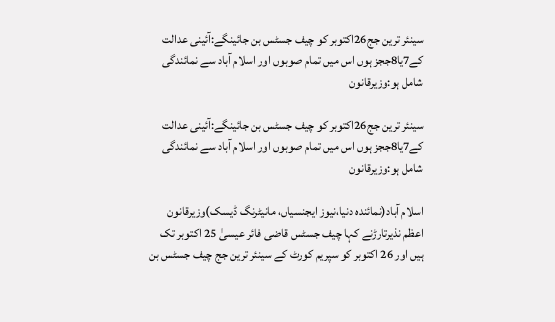سینئر ترین جج26اکتوبر کو چیف جسٹس بن جائینگے:آئینی عدالت کے7یا8ججز ہوں اس میں تمام صوبوں اور اسلام آباد سے نمائندگی شامل ہو:وزیرقانون

سینئر ترین جج26اکتوبر کو چیف جسٹس بن جائینگے:آئینی عدالت کے7یا8ججز ہوں اس میں تمام صوبوں اور اسلام آباد سے نمائندگی شامل ہو:وزیرقانون

اسلام آباد(نمائندہ دنیا،نیوز ایجنسیاں، مانیٹرنگ ڈیسک)وزیرقانون اعظم نذیرتارڑنے کہا چیف جسٹس قاضی فائر عیسیٰ 25 اکتوبر تک ہیں اور 26 اکتوبر کو سپریم کورٹ کے سینئر ترین جج چیف جسٹس بن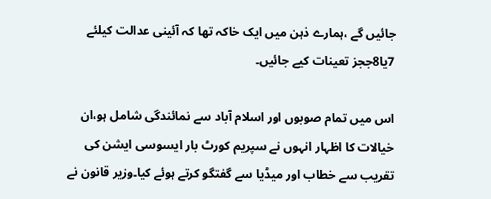جائیں گے ،ہمارے ذہن میں ایک خاکہ تھا کہ آئینی عدالت کیلئے 7یا8ججز تعینات کیے جائیں۔

اس میں تمام صوبوں اور اسلام آباد سے نمائندگی شامل ہو،ان خیالات کا اظہار انہوں نے سپریم کورٹ بار ایسوسی ایشن کی تقریب سے خطاب اور میڈیا سے گفتگو کرتے ہوئے کیا۔وزیر قانون نے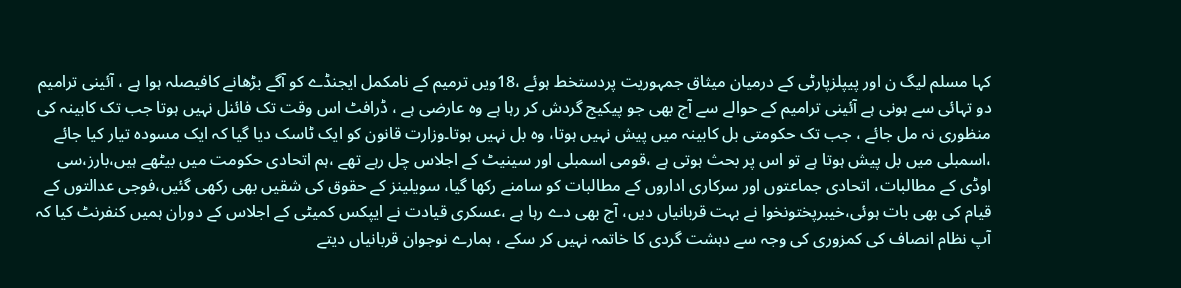کہا مسلم لیگ ن اور پیپلزپارٹی کے درمیان میثاق جمہوریت پردستخط ہوئے ،18ویں ترمیم کے نامکمل ایجنڈے کو آگے بڑھانے کافیصلہ ہوا ہے ، آئینی ترامیم دو تہائی سے ہونی ہے آئینی ترامیم کے حوالے سے آج بھی جو پیکیج گردش کر رہا ہے وہ عارضی ہے ، ڈرافٹ اس وقت تک فائنل نہیں ہوتا جب تک کابینہ کی منظوری نہ مل جائے ، جب تک حکومتی بل کابینہ میں پیش نہیں ہوتا، وہ بل نہیں ہوتا۔وزارت قانون کو ایک ٹاسک دیا گیا کہ ایک مسودہ تیار کیا جائے ،اسمبلی میں بل پیش ہوتا ہے تو اس پر بحث ہوتی ہے ،قومی اسمبلی اور سینیٹ کے اجلاس چل رہے تھے ،ہم اتحادی حکومت میں بیٹھے ہیں،بارز،سی اوڈی کے مطالبات، اتحادی جماعتوں اور سرکاری اداروں کے مطالبات کو سامنے رکھا گیا، سویلینز کے حقوق کی شقیں بھی رکھی گئیں،فوجی عدالتوں کے قیام کی بھی بات ہوئی،خیبرپختونخوا نے بہت قربانیاں دیں، آج بھی دے رہا ہے ،عسکری قیادت نے ایپکس کمیٹی کے اجلاس کے دوران ہمیں کنفرنٹ کیا کہ آپ نظام انصاف کی کمزوری کی وجہ سے دہشت گردی کا خاتمہ نہیں کر سکے ، ہمارے نوجوان قربانیاں دیتے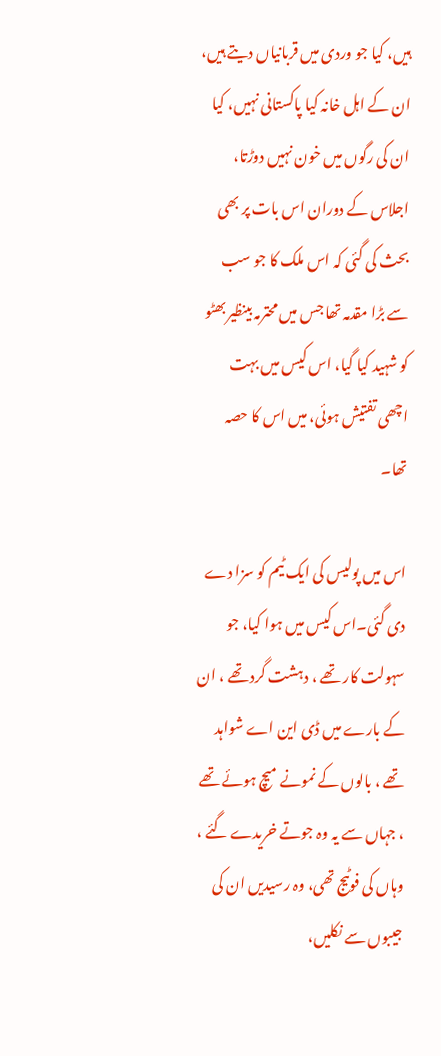ہیں، کیا جو وردی میں قربانیاں دیتے ہیں، ان کے اہل خانہ کیا پاکستانی نہیں، کیا ان کی رگوں میں خون نہیں دوڑتا، اجلاس کے دوران اس بات پر بھی بحث کی گئی کہ اس ملک کا جو سب سے بڑا مقدمہ تھا جس میں محترمہ بینظیر بھٹو کو شہید کیا گیا، اس کیس میں بہت اچھی تفتیش ہوئی، میں اس کا حصہ تھا۔

اس میں پولیس کی ایک ٹیم کو سزا دے دی گئی۔اس کیس میں ہوا کیا، جو سہولت کار تھے ، دہشت گرد تھے ، ان کے بارے میں ڈی این اے شواہد تھے ، بالوں کے نمونے میچ ہوئے تھے ، جہاں سے یہ وہ جوتے خریدے گئے ، وہاں کی فوٹیج تھی، وہ رسیدیں ان کی جیبوں سے نکلیں،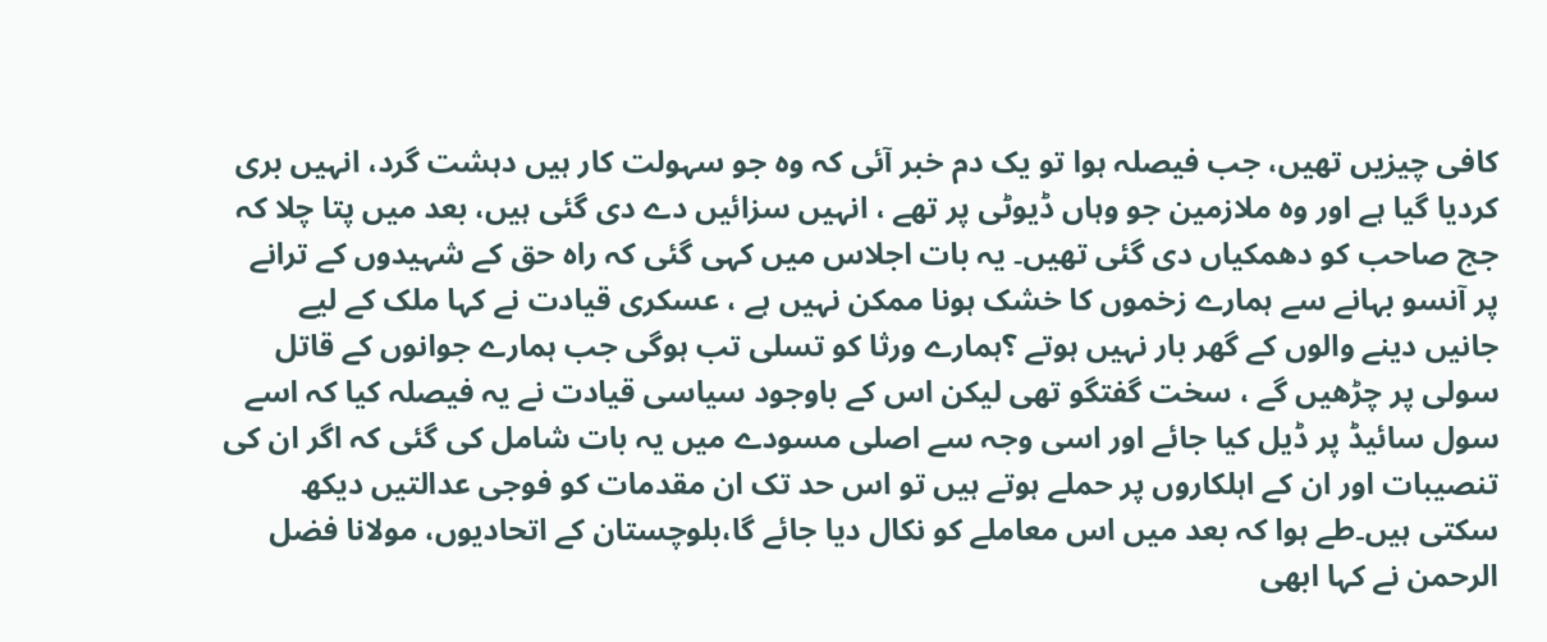کافی چیزیں تھیں، جب فیصلہ ہوا تو یک دم خبر آئی کہ وہ جو سہولت کار ہیں دہشت گرد، انہیں بری کردیا گیا ہے اور وہ ملازمین جو وہاں ڈیوٹی پر تھے ، انہیں سزائیں دے دی گئی ہیں، بعد میں پتا چلا کہ جج صاحب کو دھمکیاں دی گئی تھیں۔ یہ بات اجلاس میں کہی گئی کہ راہ حق کے شہیدوں کے ترانے پر آنسو بہانے سے ہمارے زخموں کا خشک ہونا ممکن نہیں ہے ، عسکری قیادت نے کہا ملک کے لیے جانیں دینے والوں کے گھر بار نہیں ہوتے ؟ہمارے ورثا کو تسلی تب ہوگی جب ہمارے جوانوں کے قاتل سولی پر چڑھیں گے ، سخت گفتگو تھی لیکن اس کے باوجود سیاسی قیادت نے یہ فیصلہ کیا کہ اسے سول سائیڈ پر ڈیل کیا جائے اور اسی وجہ سے اصلی مسودے میں یہ بات شامل کی گئی کہ اگر ان کی تنصیبات اور ان کے اہلکاروں پر حملے ہوتے ہیں تو اس حد تک ان مقدمات کو فوجی عدالتیں دیکھ سکتی ہیں۔طے ہوا کہ بعد میں اس معاملے کو نکال دیا جائے گا،بلوچستان کے اتحادیوں، مولانا فضل الرحمن نے کہا ابھی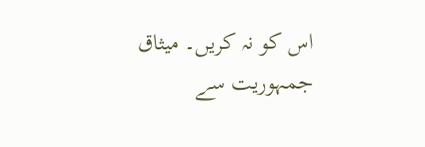اس کو نہ کریں۔ میثاق جمہوریت سے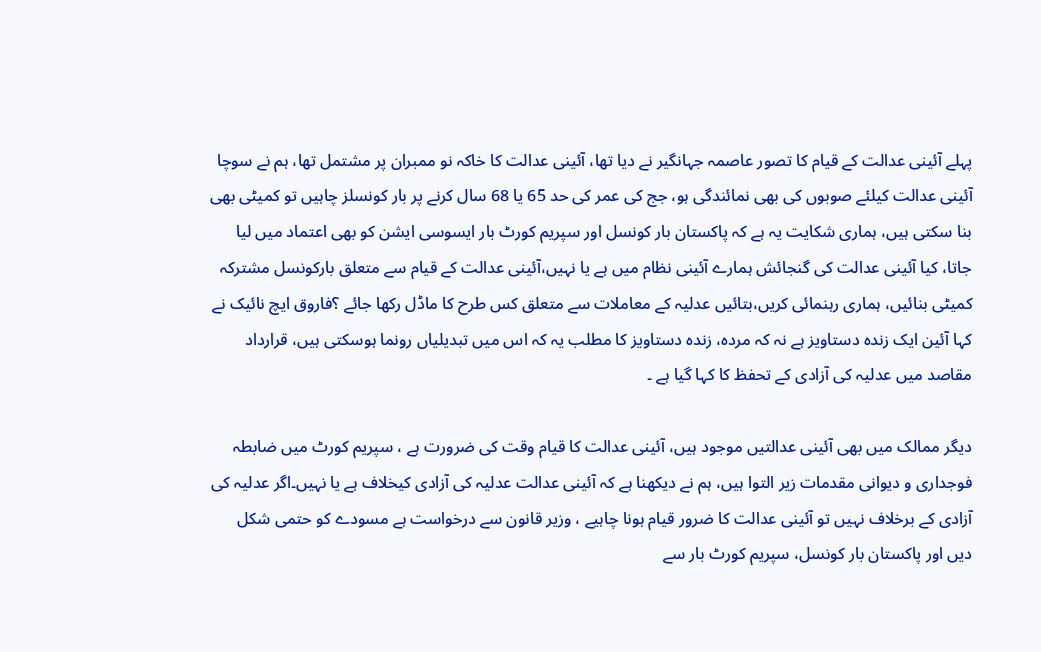پہلے آئینی عدالت کے قیام کا تصور عاصمہ جہانگیر نے دیا تھا، آئینی عدالت کا خاکہ نو ممبران پر مشتمل تھا، ہم نے سوچا آئینی عدالت کیلئے صوبوں کی بھی نمائندگی ہو، جج کی عمر کی حد 65 یا 68 سال کرنے پر بار کونسلز چاہیں تو کمیٹی بھی بنا سکتی ہیں، ہماری شکایت یہ ہے کہ پاکستان بار کونسل اور سپریم کورٹ بار ایسوسی ایشن کو بھی اعتماد میں لیا جاتا، کیا آئینی عدالت کی گنجائش ہمارے آئینی نظام میں ہے یا نہیں،آئینی عدالت کے قیام سے متعلق بارکونسل مشترکہ کمیٹی بنائیں، ہماری رہنمائی کریں،بتائیں عدلیہ کے معاملات سے متعلق کس طرح کا ماڈل رکھا جائے ؟فاروق ایچ نائیک نے کہا آئین ایک زندہ دستاویز ہے نہ کہ مردہ، زندہ دستاویز کا مطلب یہ کہ اس میں تبدیلیاں رونما ہوسکتی ہیں، قرارداد مقاصد میں عدلیہ کی آزادی کے تحفظ کا کہا گیا ہے ۔

دیگر ممالک میں بھی آئینی عدالتیں موجود ہیں، آئینی عدالت کا قیام وقت کی ضرورت ہے ، سپریم کورٹ میں ضابطہ فوجداری و دیوانی مقدمات زیر التوا ہیں، ہم نے دیکھنا ہے کہ آئینی عدالت عدلیہ کی آزادی کیخلاف ہے یا نہیں۔اگر عدلیہ کی آزادی کے برخلاف نہیں تو آئینی عدالت کا ضرور قیام ہونا چاہیے ، وزیر قانون سے درخواست ہے مسودے کو حتمی شکل دیں اور پاکستان بار کونسل، سپریم کورٹ بار سے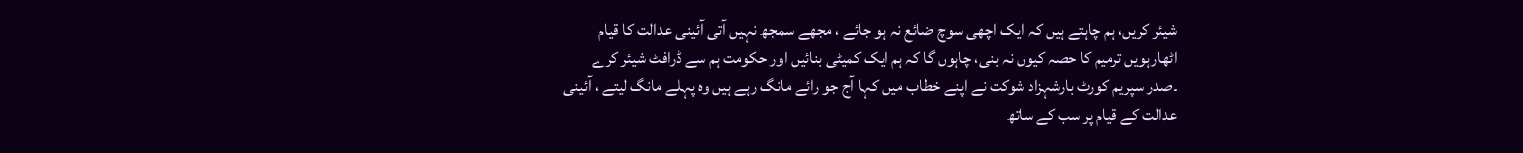شیئر کریں، ہم چاہتے ہیں کہ ایک اچھی سوچ ضائع نہ ہو جائے ، مجھے سمجھ نہیں آتی آئینی عدالت کا قیام اٹھارہویں ترمیم کا حصہ کیوں نہ بنی، چاہوں گا کہ ہم ایک کمیٹی بنائیں اور حکومت ہم سے ڈرافٹ شیئر کرے ۔صدر سپریم کورٹ بارشہزاد شوکت نے اپنے خطاب میں کہا آج جو رائے مانگ رہے ہیں وہ پہلے مانگ لیتے ، آئینی عدالت کے قیام پر سب کے ساتھ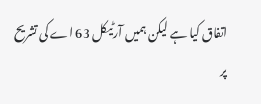اتفاق کیا ہے لیکن ہمیں آرٹیکل 63 اے کی تشریح پر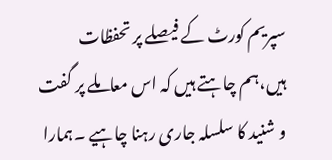سپریم کورٹ کے فیصلے پر تحفظات ہیں،ہم چاہتے ہیں کہ اس معاملے پر گفت و شنید کا سلسلہ جاری رہنا چاہیے ۔ہمارا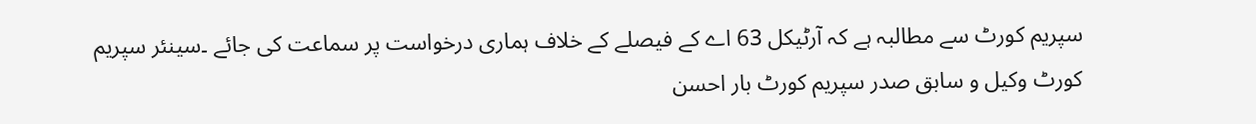سپریم کورٹ سے مطالبہ ہے کہ آرٹیکل 63 اے کے فیصلے کے خلاف ہماری درخواست پر سماعت کی جائے ۔سینئر سپریم کورٹ وکیل و سابق صدر سپریم کورٹ بار احسن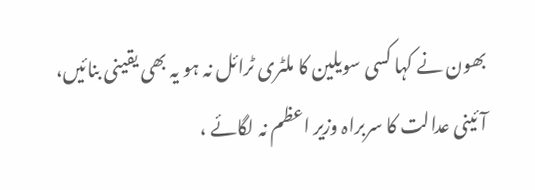بھون نے کہا کسی سویلین کا ملٹری ٹرائل نہ ہو یہ بھی یقینی بنائیں، آئینی عدالت کا سربراہ وزیر اعظم نہ لگائے ،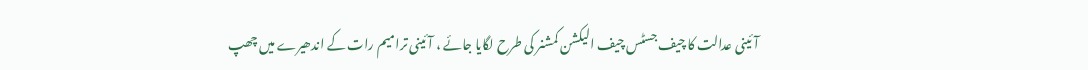آئینی عدالت کا چیف جسٹس چیف الیکشن کمشنر کی طرح لگایا جائے ، آئینی ترامیم رات کے اندھیرے میں چھپ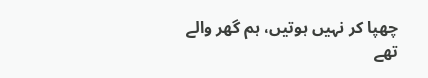چھپا کر نہیں ہوتیں، ہم گھر والے تھے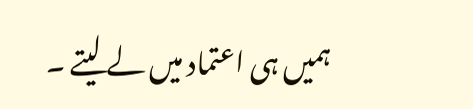ہمیں ہی اعتماد میں لے لیتے ۔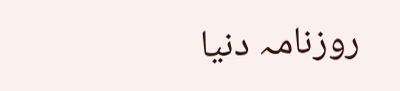روزنامہ دنیا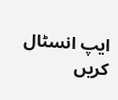ایپ انسٹال کریں